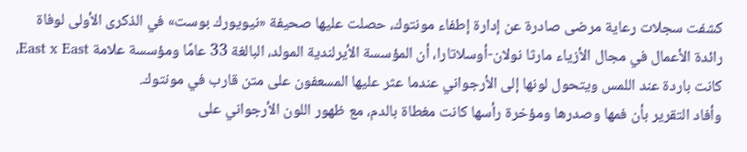كشفت سجلات رعاية مرضى صادرة عن إدارة إطفاء مونتوك، حصلت عليها صحيفة «نيويورك بوست» في الذكرى الأولى لوفاة رائدة الأعمال في مجال الأزياء مارثا نولان-أوسلاتارا، أن المؤسسة الأيرلندية المولد، البالغة 33 عامًا ومؤسسة علامة East x East، كانت باردة عند اللمس ويتحول لونها إلى الأرجواني عندما عثر عليها المسعفون على متن قارب في مونتوك.
وأفاد التقرير بأن فمها وصدرها ومؤخرة رأسها كانت مغطاة بالدم، مع ظهور اللون الأرجواني على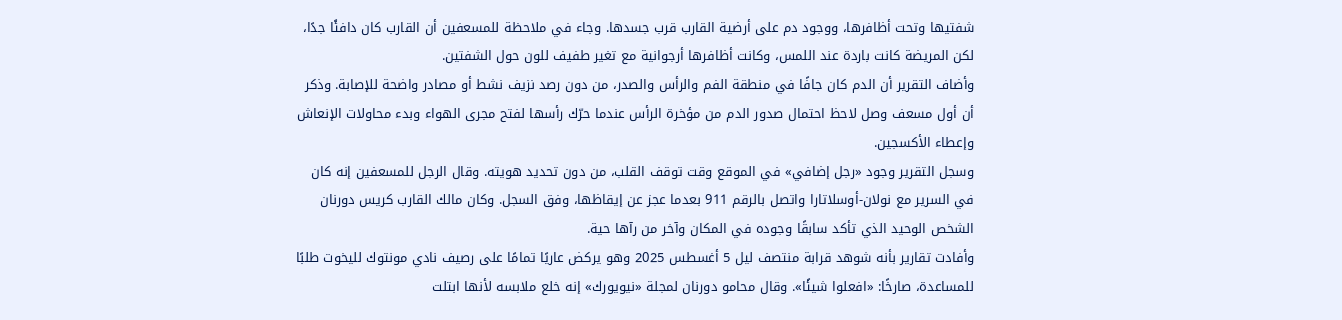شفتيها وتحت أظافرها، ووجود دم على أرضية القارب قرب جسدها. وجاء في ملاحظة للمسعفين أن القارب كان دافئًا جدًا، لكن المريضة كانت باردة عند اللمس، وكانت أظافرها أرجوانية مع تغير طفيف للون حول الشفتين.
وأضاف التقرير أن الدم كان جافًا في منطقة الفم والرأس والصدر، من دون رصد نزيف نشط أو مصادر واضحة للإصابة. وذكر أن أول مسعف وصل لاحظ احتمال صدور الدم من مؤخرة الرأس عندما حرّك رأسها لفتح مجرى الهواء وبدء محاولات الإنعاش وإعطاء الأكسجين.
وسجل التقرير وجود «رجل إضافي» في الموقع وقت توقف القلب، من دون تحديد هويته. وقال الرجل للمسعفين إنه كان في السرير مع نولان-أوسلاتارا واتصل بالرقم 911 بعدما عجز عن إيقاظها، وفق السجل. وكان مالك القارب كريس دورنان الشخص الوحيد الذي تأكد سابقًا وجوده في المكان وآخر من رآها حية.
وأفادت تقارير بأنه شوهد قرابة منتصف ليل 5 أغسطس 2025 وهو يركض عاريًا تمامًا على رصيف نادي مونتوك لليخوت طلبًا للمساعدة، صارخًا: «افعلوا شيئًا». وقال محامو دورنان لمجلة «نيويورك» إنه خلع ملابسه لأنها ابتلت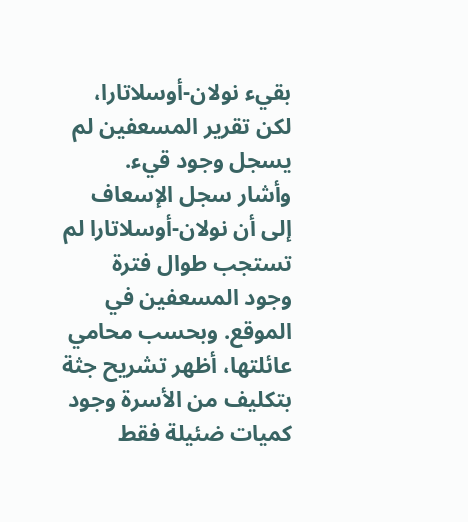بقيء نولان-أوسلاتارا، لكن تقرير المسعفين لم يسجل وجود قيء.
وأشار سجل الإسعاف إلى أن نولان-أوسلاتارا لم تستجب طوال فترة وجود المسعفين في الموقع. وبحسب محامي عائلتها، أظهر تشريح جثة بتكليف من الأسرة وجود كميات ضئيلة فقط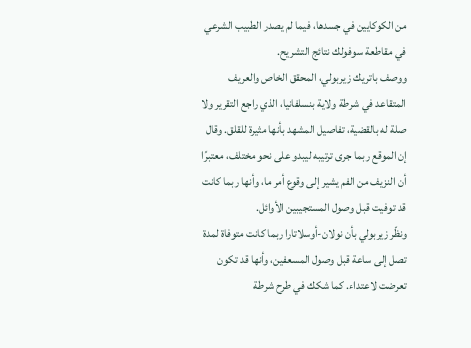من الكوكايين في جسدها، فيما لم يصدر الطبيب الشرعي في مقاطعة سوفولك نتائج التشريح.
ووصف باتريك زيربولي، المحقق الخاص والعريف المتقاعد في شرطة ولاية بنسلفانيا، الذي راجع التقرير ولا صلة له بالقضية، تفاصيل المشهد بأنها مثيرة للقلق. وقال إن الموقع ربما جرى ترتيبه ليبدو على نحو مختلف، معتبرًا أن النزيف من الفم يشير إلى وقوع أمر ما، وأنها ربما كانت قد توفيت قبل وصول المستجيبين الأوائل.
ونظّر زيربولي بأن نولان-أوسلاتارا ربما كانت متوفاة لمدة تصل إلى ساعة قبل وصول المسعفين، وأنها قد تكون تعرضت لاعتداء. كما شكك في طرح شرطة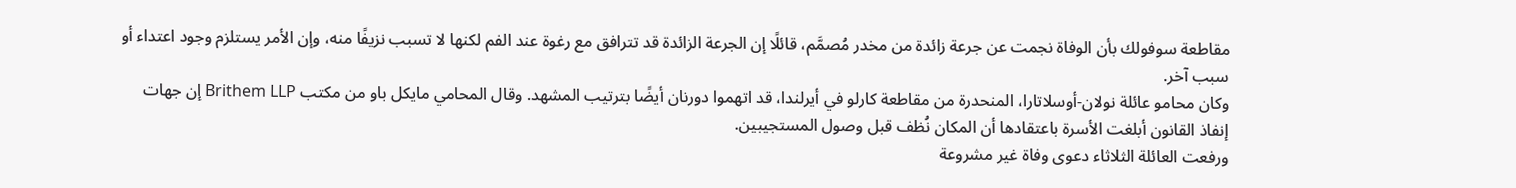مقاطعة سوفولك بأن الوفاة نجمت عن جرعة زائدة من مخدر مُصمَّم، قائلًا إن الجرعة الزائدة قد تترافق مع رغوة عند الفم لكنها لا تسبب نزيفًا منه، وإن الأمر يستلزم وجود اعتداء أو سبب آخر.
وكان محامو عائلة نولان-أوسلاتارا، المنحدرة من مقاطعة كارلو في أيرلندا، قد اتهموا دورنان أيضًا بترتيب المشهد. وقال المحامي مايكل باو من مكتب Brithem LLP إن جهات إنفاذ القانون أبلغت الأسرة باعتقادها أن المكان نُظف قبل وصول المستجيبين.
ورفعت العائلة الثلاثاء دعوى وفاة غير مشروعة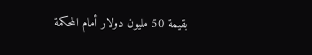بقيمة 50 مليون دولار أمام المحكمة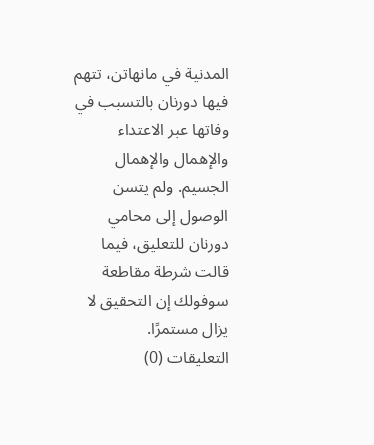المدنية في مانهاتن، تتهم فيها دورنان بالتسبب في وفاتها عبر الاعتداء والإهمال والإهمال الجسيم. ولم يتسن الوصول إلى محامي دورنان للتعليق، فيما قالت شرطة مقاطعة سوفولك إن التحقيق لا يزال مستمرًا.
التعليقات (0)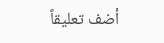أضف تعليقاً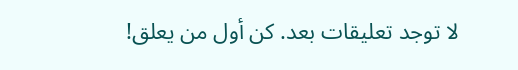لا توجد تعليقات بعد. كن أول من يعلق!